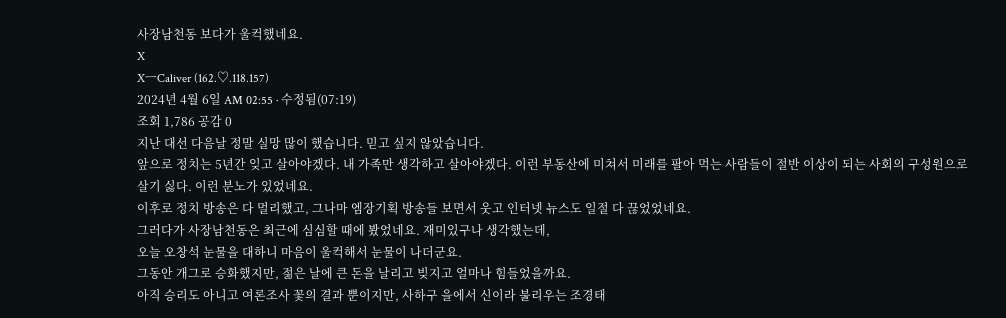사장남천동 보다가 울컥했네요.
X
XㅡCaliver (162.♡.118.157)
2024년 4월 6일 AM 02:55 · 수정됨(07:19)
조회 1,786 공감 0
지난 대선 다음날 정말 실망 많이 했습니다. 믿고 싶지 않았습니다.
앞으로 정치는 5년간 잊고 살아야겠다. 내 가족만 생각하고 살아야겠다. 이런 부동산에 미쳐서 미래를 팔아 먹는 사람들이 절반 이상이 되는 사회의 구성원으로 살기 싫다. 이런 분노가 있었네요.
이후로 정치 방송은 다 멀리했고, 그나마 엠장기획 방송들 보면서 웃고 인터넷 뉴스도 일절 다 끊었었네요.
그러다가 사장남천동은 최근에 심심할 때에 봤었네요. 재미있구나 생각했는데,
오늘 오창석 눈물을 대하니 마음이 울컥해서 눈물이 나더군요.
그동안 개그로 승화했지만, 젊은 날에 큰 돈을 날리고 빚지고 얼마나 힘들었을까요.
아직 승리도 아니고 여론조사 꽃의 결과 뿐이지만, 사하구 을에서 신이라 불리우는 조경태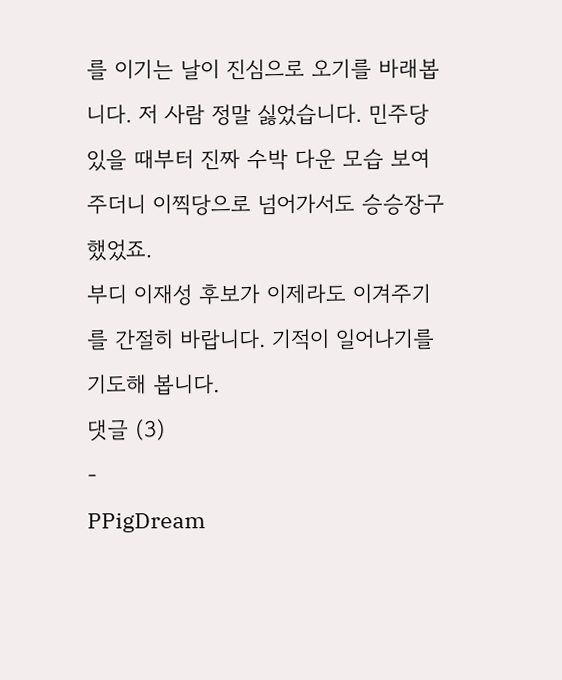를 이기는 날이 진심으로 오기를 바래봅니다. 저 사람 정말 싫었습니다. 민주당 있을 때부터 진짜 수박 다운 모습 보여주더니 이찍당으로 넘어가서도 승승장구했었죠.
부디 이재성 후보가 이제라도 이겨주기를 간절히 바랍니다. 기적이 일어나기를 기도해 봅니다.
댓글 (3)
-
PPigDream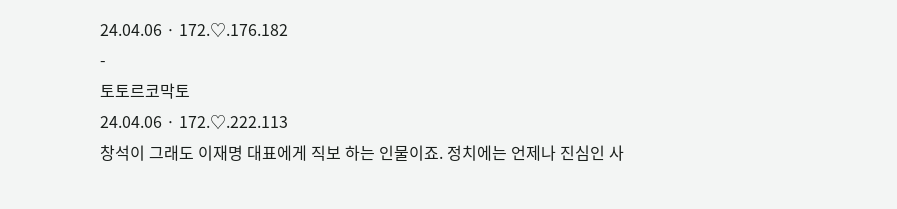24.04.06 · 172.♡.176.182
-
토토르코막토
24.04.06 · 172.♡.222.113
창석이 그래도 이재명 대표에게 직보 하는 인물이죠. 정치에는 언제나 진심인 사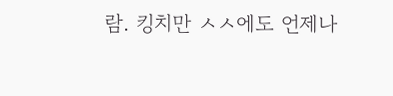람. 킹치만 ㅅㅅ에도 언제나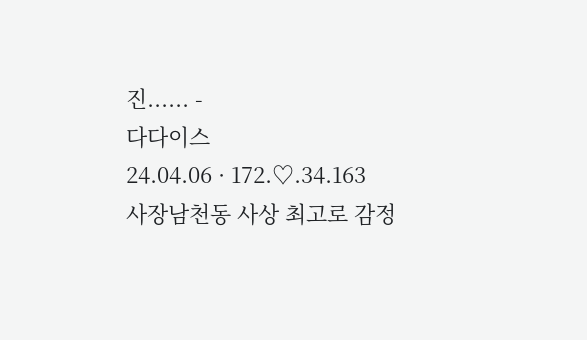진...... -
다다이스
24.04.06 · 172.♡.34.163
사장남천동 사상 최고로 감정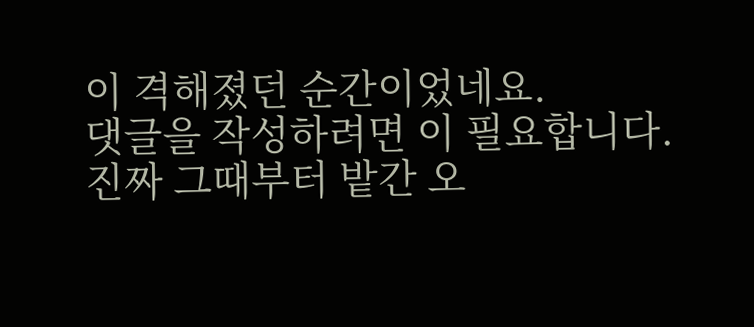이 격해졌던 순간이었네요.
댓글을 작성하려면 이 필요합니다.
진짜 그때부터 밭간 오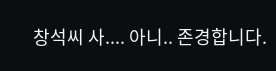창석씨 사.... 아니.. 존경합니다.